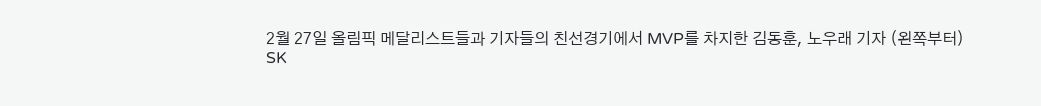2월 27일 올림픽 메달리스트들과 기자들의 친선경기에서 MVP를 차지한 김동훈, 노우래 기자 (왼쪽부터)
SK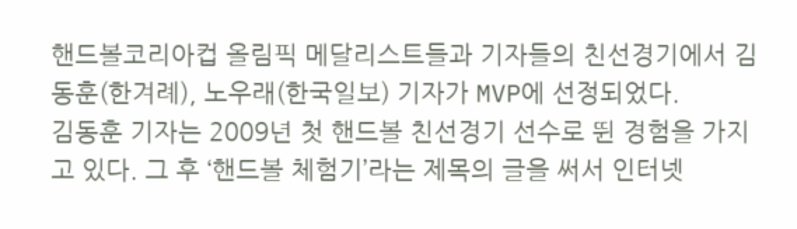핸드볼코리아컵 올림픽 메달리스트들과 기자들의 친선경기에서 김동훈(한겨례), 노우래(한국일보) 기자가 MVP에 선정되었다.
김동훈 기자는 2009년 첫 핸드볼 친선경기 선수로 뛴 경험을 가지고 있다. 그 후 ‘핸드볼 체험기’라는 제목의 글을 써서 인터넷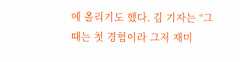에 올리기도 했다. 김 기자는 “그 때는 첫 경험이라 그저 재미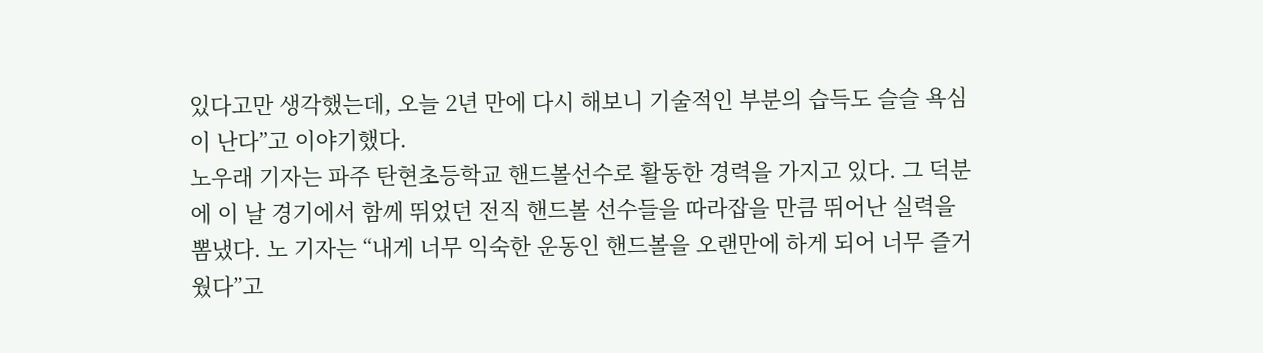있다고만 생각했는데, 오늘 2년 만에 다시 해보니 기술적인 부분의 습득도 슬슬 욕심이 난다”고 이야기했다.
노우래 기자는 파주 탄현초등학교 핸드볼선수로 활동한 경력을 가지고 있다. 그 덕분에 이 날 경기에서 함께 뛰었던 전직 핸드볼 선수들을 따라잡을 만큼 뛰어난 실력을 뽐냈다. 노 기자는 “내게 너무 익숙한 운동인 핸드볼을 오랜만에 하게 되어 너무 즐거웠다”고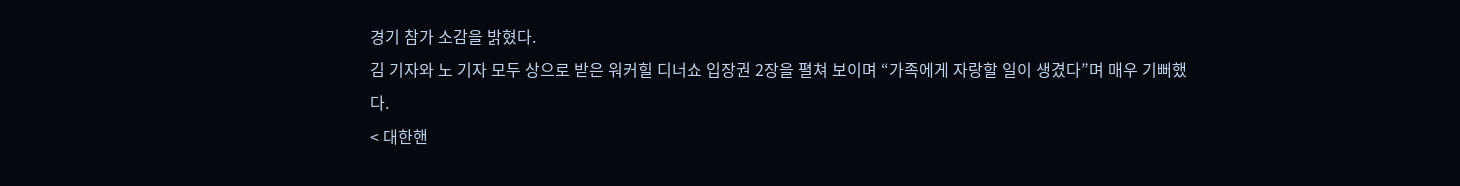경기 참가 소감을 밝혔다.
김 기자와 노 기자 모두 상으로 받은 워커힐 디너쇼 입장권 2장을 펼쳐 보이며 “가족에게 자랑할 일이 생겼다”며 매우 기뻐했다.
< 대한핸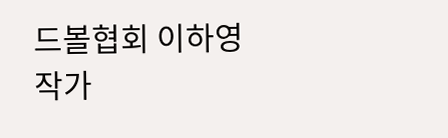드볼협회 이하영 작가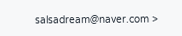salsadream@naver.com >